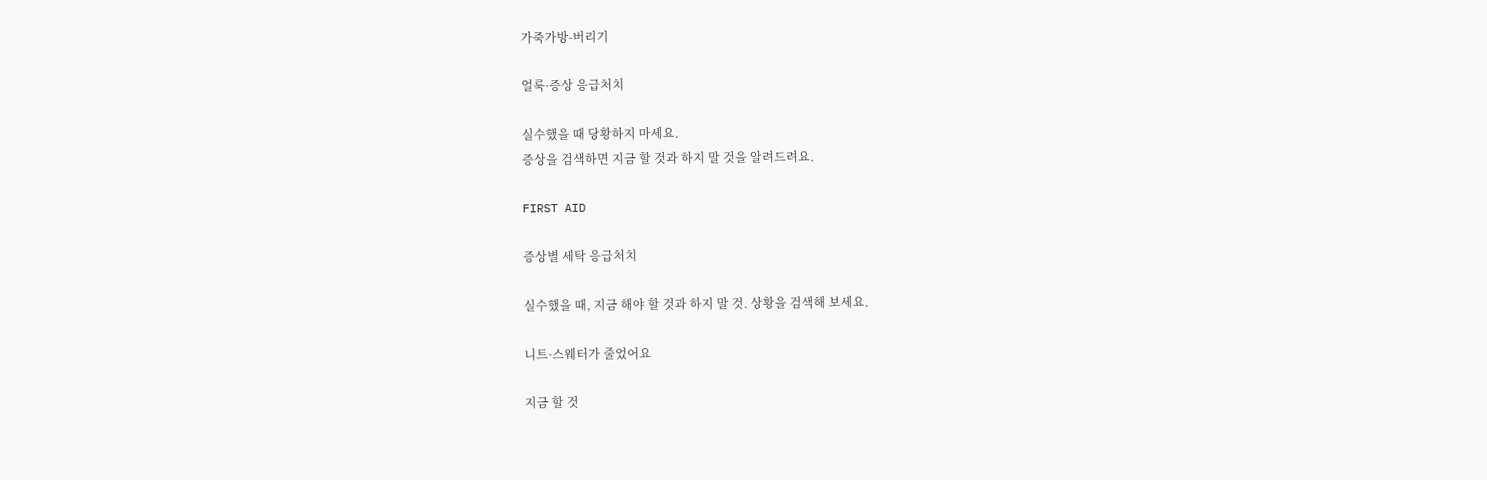가죽가방-버리기

얼룩·증상 응급처치

실수했을 때 당황하지 마세요.
증상을 검색하면 지금 할 것과 하지 말 것을 알려드려요.

FIRST AID

증상별 세탁 응급처치

실수했을 때, 지금 해야 할 것과 하지 말 것. 상황을 검색해 보세요.

니트·스웨터가 줄었어요

지금 할 것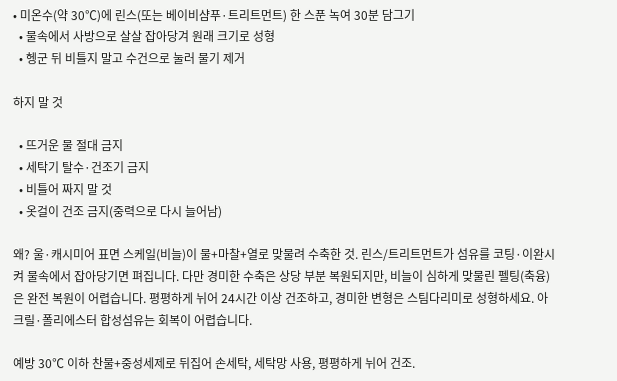• 미온수(약 30℃)에 린스(또는 베이비샴푸·트리트먼트) 한 스푼 녹여 30분 담그기
  • 물속에서 사방으로 살살 잡아당겨 원래 크기로 성형
  • 헹군 뒤 비틀지 말고 수건으로 눌러 물기 제거

하지 말 것

  • 뜨거운 물 절대 금지
  • 세탁기 탈수·건조기 금지
  • 비틀어 짜지 말 것
  • 옷걸이 건조 금지(중력으로 다시 늘어남)

왜? 울·캐시미어 표면 스케일(비늘)이 물+마찰+열로 맞물려 수축한 것. 린스/트리트먼트가 섬유를 코팅·이완시켜 물속에서 잡아당기면 펴집니다. 다만 경미한 수축은 상당 부분 복원되지만, 비늘이 심하게 맞물린 펠팅(축융)은 완전 복원이 어렵습니다. 평평하게 뉘어 24시간 이상 건조하고, 경미한 변형은 스팀다리미로 성형하세요. 아크릴·폴리에스터 합성섬유는 회복이 어렵습니다.

예방 30℃ 이하 찬물+중성세제로 뒤집어 손세탁, 세탁망 사용, 평평하게 뉘어 건조.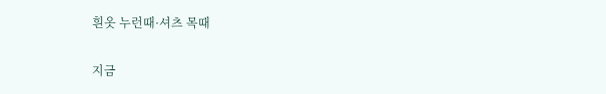흰옷 누런때·셔츠 목때

지금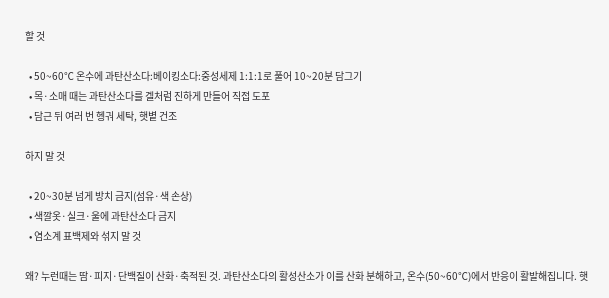할 것

  • 50~60℃ 온수에 과탄산소다:베이킹소다:중성세제 1:1:1로 풀어 10~20분 담그기
  • 목·소매 때는 과탄산소다를 겔처럼 진하게 만들어 직접 도포
  • 담근 뒤 여러 번 헹궈 세탁, 햇볕 건조

하지 말 것

  • 20~30분 넘게 방치 금지(섬유·색 손상)
  • 색깔옷·실크·울에 과탄산소다 금지
  • 염소계 표백제와 섞지 말 것

왜? 누런때는 땀·피지·단백질이 산화·축적된 것. 과탄산소다의 활성산소가 이를 산화 분해하고, 온수(50~60℃)에서 반응이 활발해집니다. 햇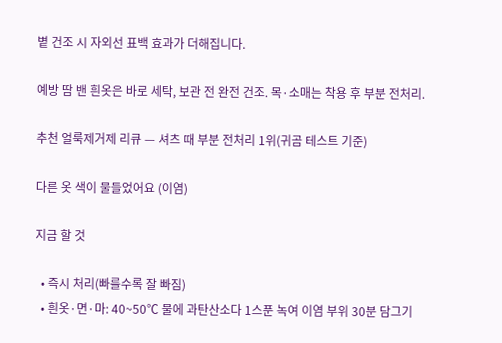볕 건조 시 자외선 표백 효과가 더해집니다.

예방 땀 밴 흰옷은 바로 세탁, 보관 전 완전 건조. 목·소매는 착용 후 부분 전처리.

추천 얼룩제거제 리큐 — 셔츠 때 부분 전처리 1위(귀곰 테스트 기준)

다른 옷 색이 물들었어요 (이염)

지금 할 것

  • 즉시 처리(빠를수록 잘 빠짐)
  • 흰옷·면·마: 40~50℃ 물에 과탄산소다 1스푼 녹여 이염 부위 30분 담그기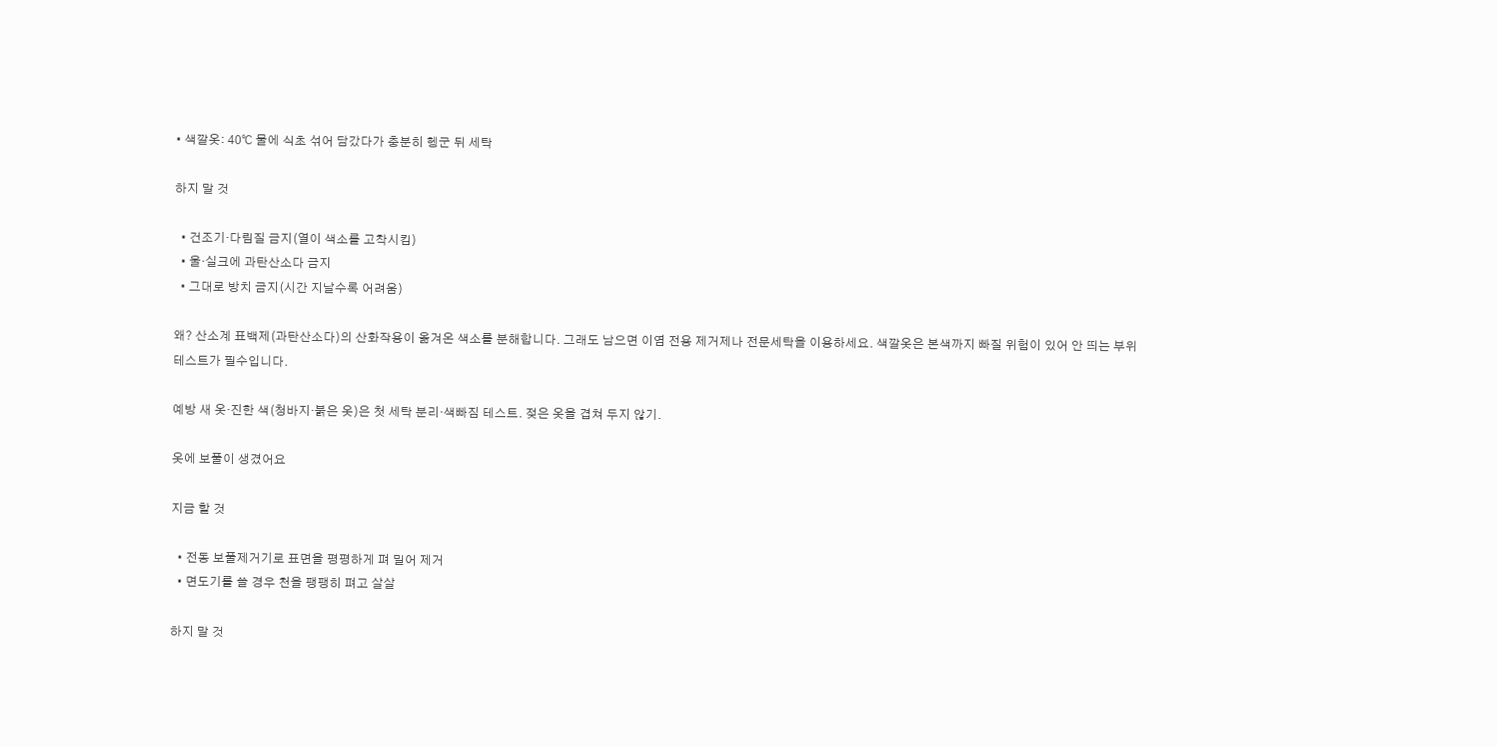• 색깔옷: 40℃ 물에 식초 섞어 담갔다가 충분히 헹군 뒤 세탁

하지 말 것

  • 건조기·다림질 금지(열이 색소를 고착시킴)
  • 울·실크에 과탄산소다 금지
  • 그대로 방치 금지(시간 지날수록 어려움)

왜? 산소계 표백제(과탄산소다)의 산화작용이 옮겨온 색소를 분해합니다. 그래도 남으면 이염 전용 제거제나 전문세탁을 이용하세요. 색깔옷은 본색까지 빠질 위험이 있어 안 띄는 부위 테스트가 필수입니다.

예방 새 옷·진한 색(청바지·붉은 옷)은 첫 세탁 분리·색빠짐 테스트. 젖은 옷을 겹쳐 두지 않기.

옷에 보풀이 생겼어요

지금 할 것

  • 전동 보풀제거기로 표면을 평평하게 펴 밀어 제거
  • 면도기를 쓸 경우 천을 팽팽히 펴고 살살

하지 말 것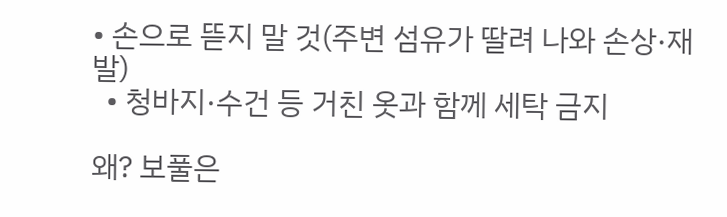• 손으로 뜯지 말 것(주변 섬유가 딸려 나와 손상·재발)
  • 청바지·수건 등 거친 옷과 함께 세탁 금지

왜? 보풀은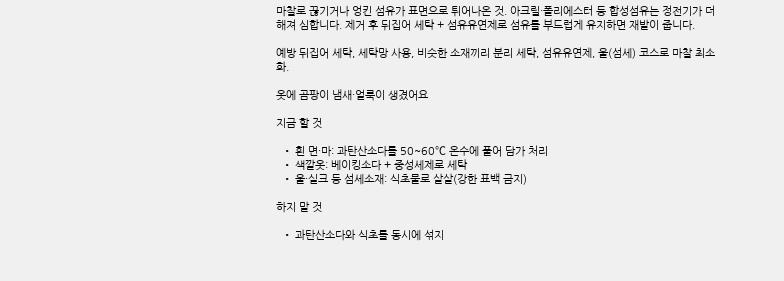마찰로 끊기거나 엉킨 섬유가 표면으로 튀어나온 것. 아크릴·폴리에스터 등 합성섬유는 정전기가 더해져 심합니다. 제거 후 뒤집어 세탁 + 섬유유연제로 섬유를 부드럽게 유지하면 재발이 줍니다.

예방 뒤집어 세탁, 세탁망 사용, 비슷한 소재끼리 분리 세탁, 섬유유연제, 울(섬세) 코스로 마찰 최소화.

옷에 곰팡이 냄새·얼룩이 생겼어요

지금 할 것

  • 흰 면·마: 과탄산소다를 50~60℃ 온수에 풀어 담가 처리
  • 색깔옷: 베이킹소다 + 중성세제로 세탁
  • 울·실크 등 섬세소재: 식초물로 살살(강한 표백 금지)

하지 말 것

  • 과탄산소다와 식초를 동시에 섞지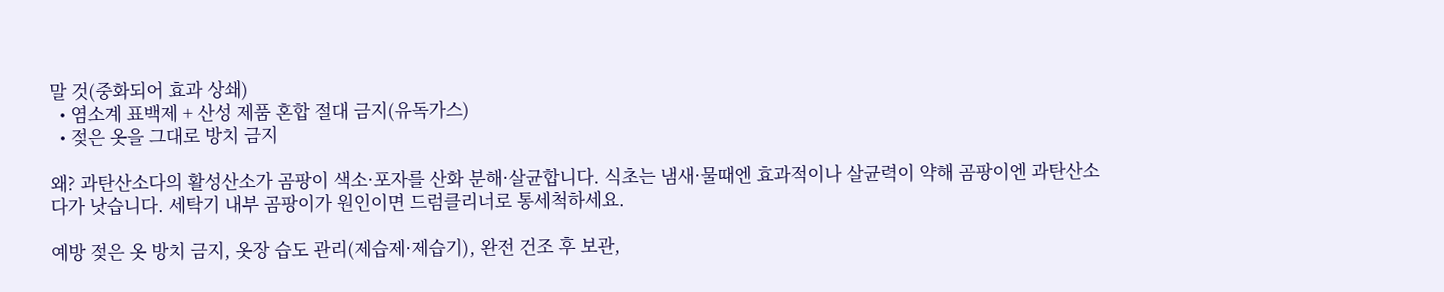말 것(중화되어 효과 상쇄)
  • 염소계 표백제 + 산성 제품 혼합 절대 금지(유독가스)
  • 젖은 옷을 그대로 방치 금지

왜? 과탄산소다의 활성산소가 곰팡이 색소·포자를 산화 분해·살균합니다. 식초는 냄새·물때엔 효과적이나 살균력이 약해 곰팡이엔 과탄산소다가 낫습니다. 세탁기 내부 곰팡이가 원인이면 드럼클리너로 통세척하세요.

예방 젖은 옷 방치 금지, 옷장 습도 관리(제습제·제습기), 완전 건조 후 보관,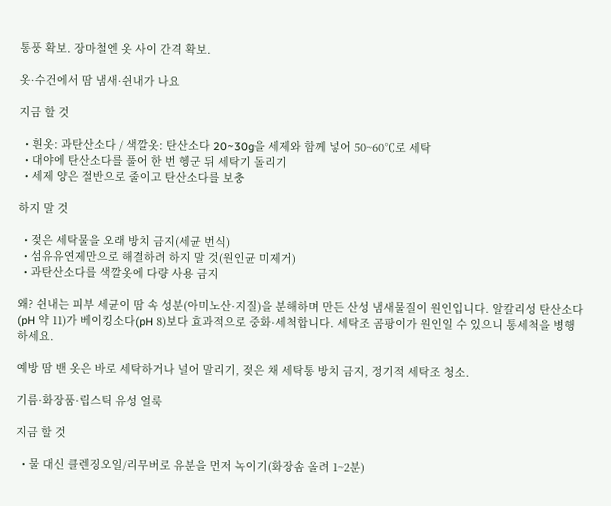통풍 확보. 장마철엔 옷 사이 간격 확보.

옷·수건에서 땀 냄새·쉰내가 나요

지금 할 것

  • 흰옷: 과탄산소다 / 색깔옷: 탄산소다 20~30g을 세제와 함께 넣어 50~60℃로 세탁
  • 대야에 탄산소다를 풀어 한 번 헹군 뒤 세탁기 돌리기
  • 세제 양은 절반으로 줄이고 탄산소다를 보충

하지 말 것

  • 젖은 세탁물을 오래 방치 금지(세균 번식)
  • 섬유유연제만으로 해결하려 하지 말 것(원인균 미제거)
  • 과탄산소다를 색깔옷에 다량 사용 금지

왜? 쉰내는 피부 세균이 땀 속 성분(아미노산·지질)을 분해하며 만든 산성 냄새물질이 원인입니다. 알칼리성 탄산소다(pH 약 11)가 베이킹소다(pH 8)보다 효과적으로 중화·세척합니다. 세탁조 곰팡이가 원인일 수 있으니 통세척을 병행하세요.

예방 땀 밴 옷은 바로 세탁하거나 널어 말리기, 젖은 채 세탁통 방치 금지, 정기적 세탁조 청소.

기름·화장품·립스틱 유성 얼룩

지금 할 것

  • 물 대신 클렌징오일/리무버로 유분을 먼저 녹이기(화장솜 올려 1~2분)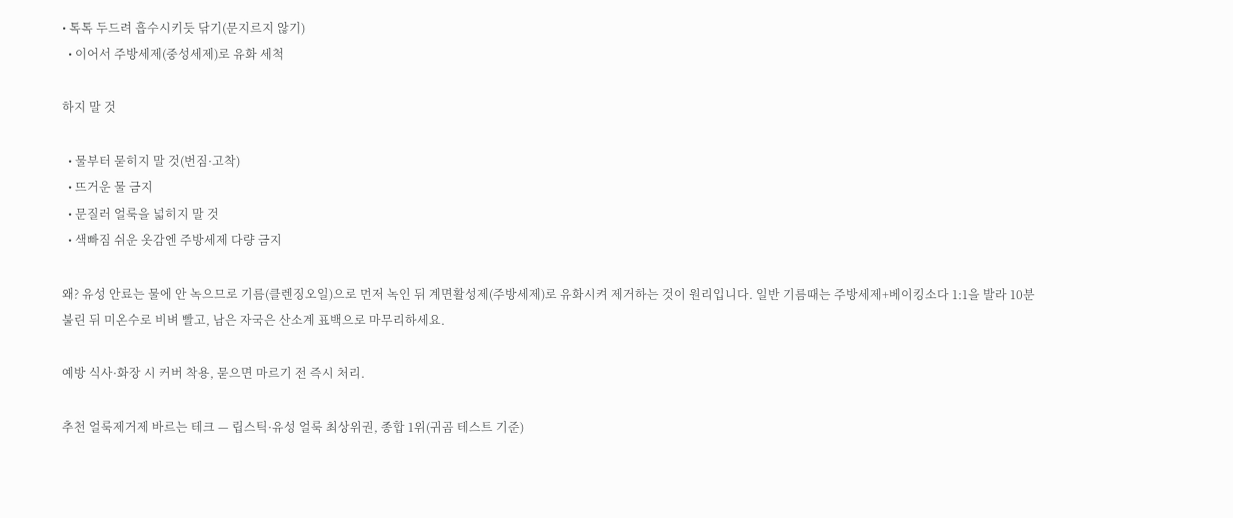• 톡톡 두드려 흡수시키듯 닦기(문지르지 않기)
  • 이어서 주방세제(중성세제)로 유화 세척

하지 말 것

  • 물부터 묻히지 말 것(번짐·고착)
  • 뜨거운 물 금지
  • 문질러 얼룩을 넓히지 말 것
  • 색빠짐 쉬운 옷감엔 주방세제 다량 금지

왜? 유성 안료는 물에 안 녹으므로 기름(클렌징오일)으로 먼저 녹인 뒤 계면활성제(주방세제)로 유화시켜 제거하는 것이 원리입니다. 일반 기름때는 주방세제+베이킹소다 1:1을 발라 10분 불린 뒤 미온수로 비벼 빨고, 남은 자국은 산소계 표백으로 마무리하세요.

예방 식사·화장 시 커버 착용, 묻으면 마르기 전 즉시 처리.

추천 얼룩제거제 바르는 테크 — 립스틱·유성 얼룩 최상위권, 종합 1위(귀곰 테스트 기준)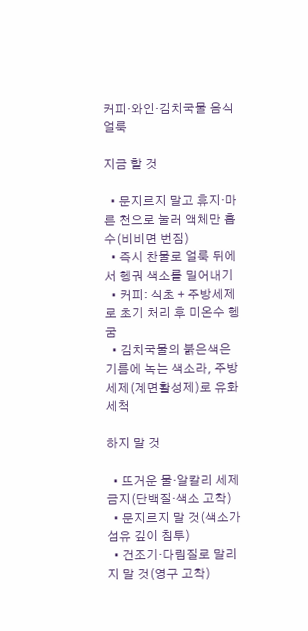커피·와인·김치국물 음식 얼룩

지금 할 것

  • 문지르지 말고 휴지·마른 천으로 눌러 액체만 흡수(비비면 번짐)
  • 즉시 찬물로 얼룩 뒤에서 헹궈 색소를 밀어내기
  • 커피: 식초 + 주방세제로 초기 처리 후 미온수 헹굼
  • 김치국물의 붉은색은 기름에 녹는 색소라, 주방세제(계면활성제)로 유화 세척

하지 말 것

  • 뜨거운 물·알칼리 세제 금지(단백질·색소 고착)
  • 문지르지 말 것(색소가 섬유 깊이 침투)
  • 건조기·다림질로 말리지 말 것(영구 고착)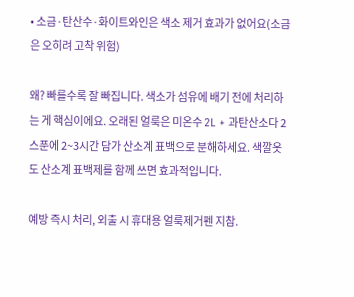• 소금·탄산수·화이트와인은 색소 제거 효과가 없어요(소금은 오히려 고착 위험)

왜? 빠를수록 잘 빠집니다. 색소가 섬유에 배기 전에 처리하는 게 핵심이에요. 오래된 얼룩은 미온수 2L + 과탄산소다 2스푼에 2~3시간 담가 산소계 표백으로 분해하세요. 색깔옷도 산소계 표백제를 함께 쓰면 효과적입니다.

예방 즉시 처리, 외출 시 휴대용 얼룩제거펜 지참.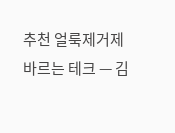추천 얼룩제거제 바르는 테크 — 김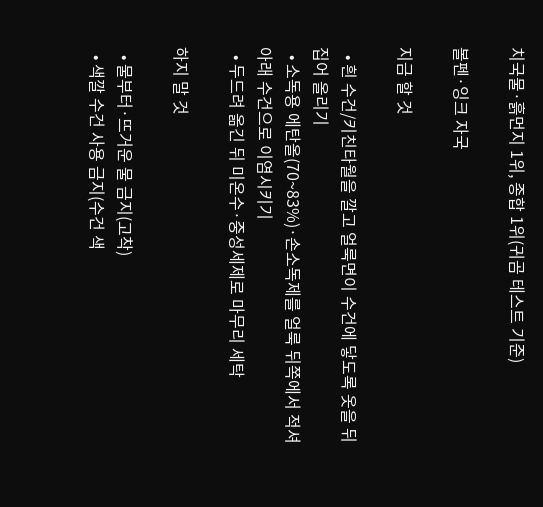치국물·흙먼지 1위, 종합 1위(귀곰 테스트 기준)

볼펜·잉크 자국

지금 할 것

  • 흰 수건/키친타월을 깔고 얼룩면이 수건에 닿도록 옷을 뒤집어 올리기
  • 소독용 에탄올(70~83%)·손소독제를 얼룩 뒤쪽에서 적셔 아래 수건으로 이염시키기
  • 두드려 옮긴 뒤 미온수·중성세제로 마무리 세탁

하지 말 것

  • 물부터·뜨거운 물 금지(고착)
  • 색깔 수건 사용 금지(수건 색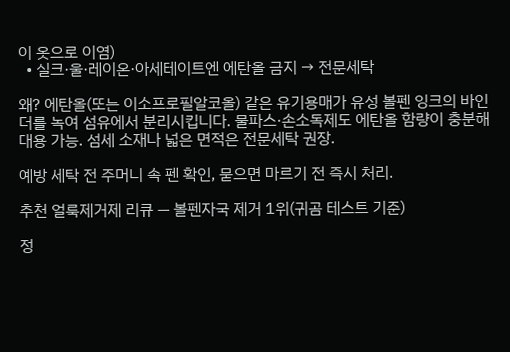이 옷으로 이염)
  • 실크·울·레이온·아세테이트엔 에탄올 금지 → 전문세탁

왜? 에탄올(또는 이소프로필알코올) 같은 유기용매가 유성 볼펜 잉크의 바인더를 녹여 섬유에서 분리시킵니다. 물파스·손소독제도 에탄올 함량이 충분해 대용 가능. 섬세 소재나 넓은 면적은 전문세탁 권장.

예방 세탁 전 주머니 속 펜 확인, 묻으면 마르기 전 즉시 처리.

추천 얼룩제거제 리큐 — 볼펜자국 제거 1위(귀곰 테스트 기준)

정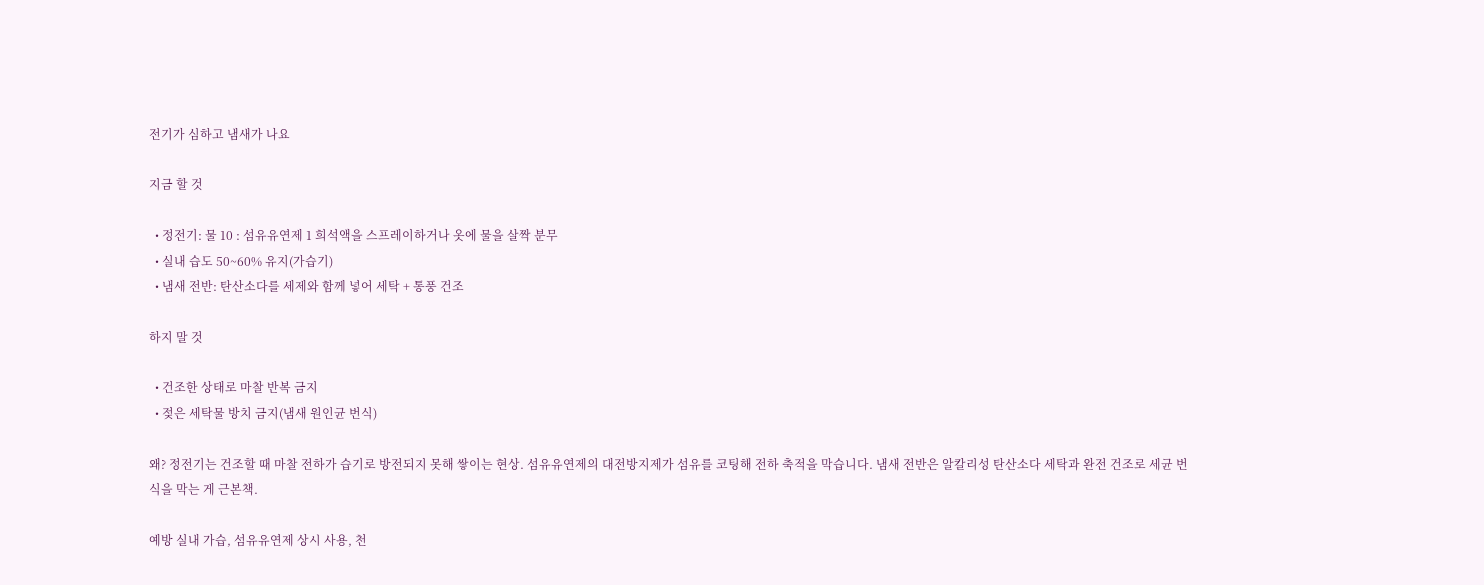전기가 심하고 냄새가 나요

지금 할 것

  • 정전기: 물 10 : 섬유유연제 1 희석액을 스프레이하거나 옷에 물을 살짝 분무
  • 실내 습도 50~60% 유지(가습기)
  • 냄새 전반: 탄산소다를 세제와 함께 넣어 세탁 + 통풍 건조

하지 말 것

  • 건조한 상태로 마찰 반복 금지
  • 젖은 세탁물 방치 금지(냄새 원인균 번식)

왜? 정전기는 건조할 때 마찰 전하가 습기로 방전되지 못해 쌓이는 현상. 섬유유연제의 대전방지제가 섬유를 코팅해 전하 축적을 막습니다. 냄새 전반은 알칼리성 탄산소다 세탁과 완전 건조로 세균 번식을 막는 게 근본책.

예방 실내 가습, 섬유유연제 상시 사용, 천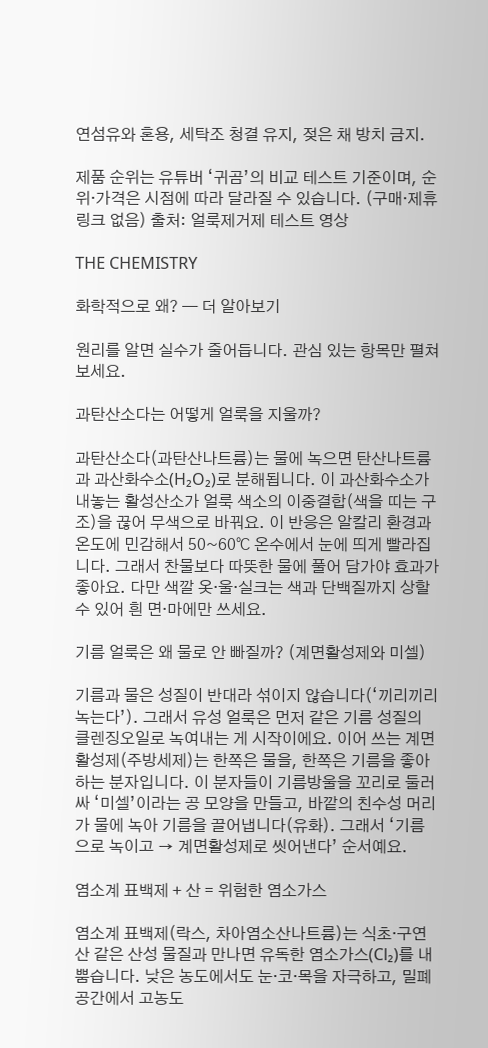연섬유와 혼용, 세탁조 청결 유지, 젖은 채 방치 금지.

제품 순위는 유튜버 ‘귀곰’의 비교 테스트 기준이며, 순위·가격은 시점에 따라 달라질 수 있습니다. (구매·제휴 링크 없음) 출처: 얼룩제거제 테스트 영상

THE CHEMISTRY

화학적으로 왜? — 더 알아보기

원리를 알면 실수가 줄어듭니다. 관심 있는 항목만 펼쳐 보세요.

과탄산소다는 어떻게 얼룩을 지울까?

과탄산소다(과탄산나트륨)는 물에 녹으면 탄산나트륨과 과산화수소(H₂O₂)로 분해됩니다. 이 과산화수소가 내놓는 활성산소가 얼룩 색소의 이중결합(색을 띠는 구조)을 끊어 무색으로 바꿔요. 이 반응은 알칼리 환경과 온도에 민감해서 50~60℃ 온수에서 눈에 띄게 빨라집니다. 그래서 찬물보다 따뜻한 물에 풀어 담가야 효과가 좋아요. 다만 색깔 옷·울·실크는 색과 단백질까지 상할 수 있어 흰 면·마에만 쓰세요.

기름 얼룩은 왜 물로 안 빠질까? (계면활성제와 미셀)

기름과 물은 성질이 반대라 섞이지 않습니다(‘끼리끼리 녹는다’). 그래서 유성 얼룩은 먼저 같은 기름 성질의 클렌징오일로 녹여내는 게 시작이에요. 이어 쓰는 계면활성제(주방세제)는 한쪽은 물을, 한쪽은 기름을 좋아하는 분자입니다. 이 분자들이 기름방울을 꼬리로 둘러싸 ‘미셀’이라는 공 모양을 만들고, 바깥의 친수성 머리가 물에 녹아 기름을 끌어냅니다(유화). 그래서 ‘기름으로 녹이고 → 계면활성제로 씻어낸다’ 순서예요.

염소계 표백제 + 산 = 위험한 염소가스

염소계 표백제(락스, 차아염소산나트륨)는 식초·구연산 같은 산성 물질과 만나면 유독한 염소가스(Cl₂)를 내뿜습니다. 낮은 농도에서도 눈·코·목을 자극하고, 밀폐 공간에서 고농도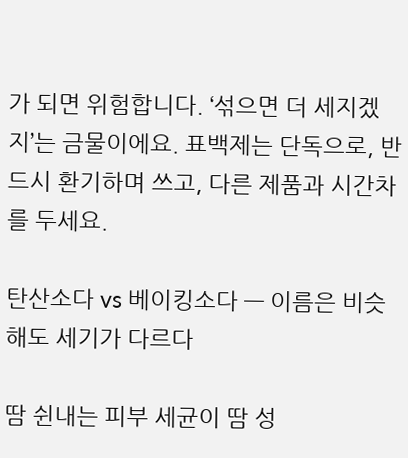가 되면 위험합니다. ‘섞으면 더 세지겠지’는 금물이에요. 표백제는 단독으로, 반드시 환기하며 쓰고, 다른 제품과 시간차를 두세요.

탄산소다 vs 베이킹소다 — 이름은 비슷해도 세기가 다르다

땀 쉰내는 피부 세균이 땀 성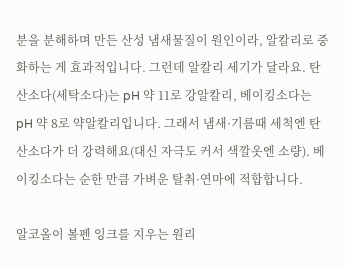분을 분해하며 만든 산성 냄새물질이 원인이라, 알칼리로 중화하는 게 효과적입니다. 그런데 알칼리 세기가 달라요. 탄산소다(세탁소다)는 pH 약 11로 강알칼리, 베이킹소다는 pH 약 8로 약알칼리입니다. 그래서 냄새·기름때 세척엔 탄산소다가 더 강력해요(대신 자극도 커서 색깔옷엔 소량). 베이킹소다는 순한 만큼 가벼운 탈취·연마에 적합합니다.

알코올이 볼펜 잉크를 지우는 원리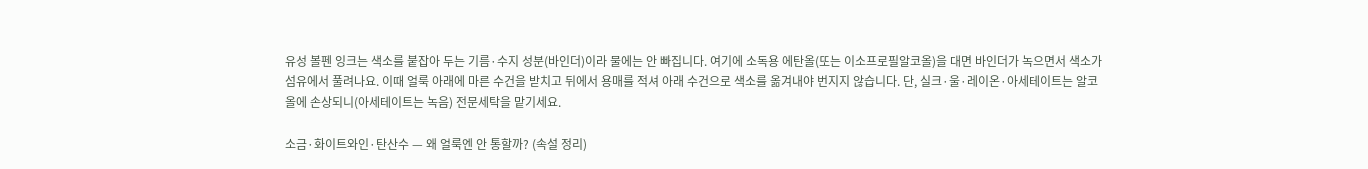유성 볼펜 잉크는 색소를 붙잡아 두는 기름·수지 성분(바인더)이라 물에는 안 빠집니다. 여기에 소독용 에탄올(또는 이소프로필알코올)을 대면 바인더가 녹으면서 색소가 섬유에서 풀려나요. 이때 얼룩 아래에 마른 수건을 받치고 뒤에서 용매를 적셔 아래 수건으로 색소를 옮겨내야 번지지 않습니다. 단, 실크·울·레이온·아세테이트는 알코올에 손상되니(아세테이트는 녹음) 전문세탁을 맡기세요.

소금·화이트와인·탄산수 — 왜 얼룩엔 안 통할까? (속설 정리)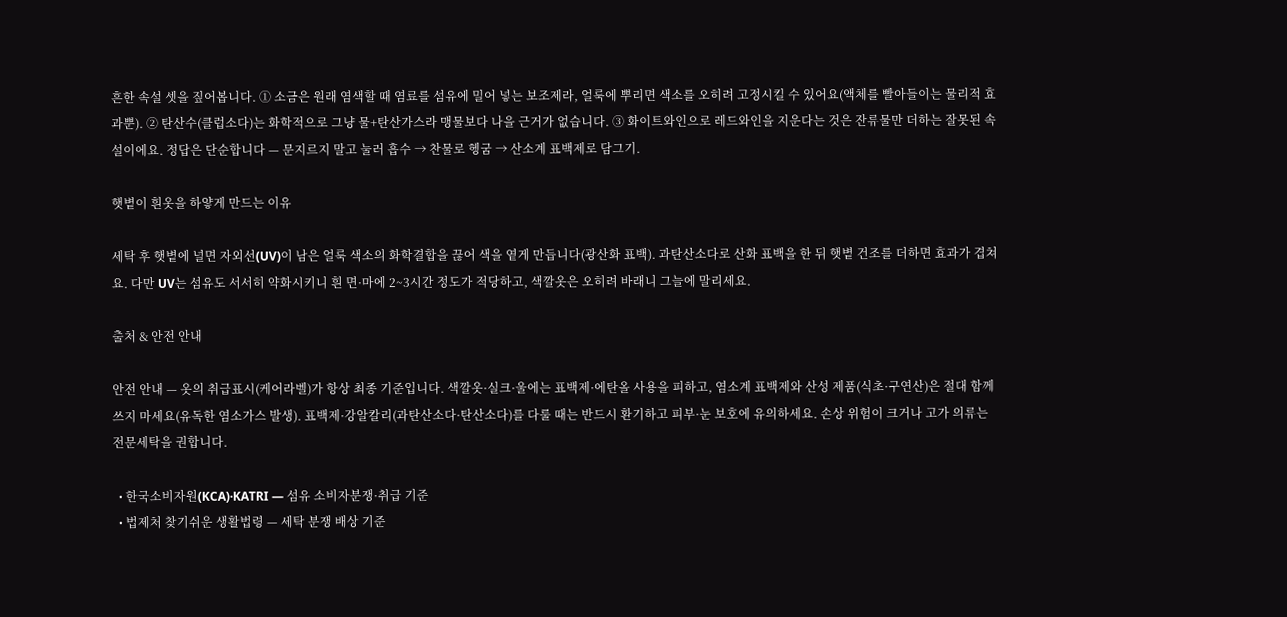흔한 속설 셋을 짚어봅니다. ① 소금은 원래 염색할 때 염료를 섬유에 밀어 넣는 보조제라, 얼룩에 뿌리면 색소를 오히려 고정시킬 수 있어요(액체를 빨아들이는 물리적 효과뿐). ② 탄산수(클럽소다)는 화학적으로 그냥 물+탄산가스라 맹물보다 나을 근거가 없습니다. ③ 화이트와인으로 레드와인을 지운다는 것은 잔류물만 더하는 잘못된 속설이에요. 정답은 단순합니다 — 문지르지 말고 눌러 흡수 → 찬물로 헹굼 → 산소계 표백제로 담그기.

햇볕이 흰옷을 하얗게 만드는 이유

세탁 후 햇볕에 널면 자외선(UV)이 남은 얼룩 색소의 화학결합을 끊어 색을 옅게 만듭니다(광산화 표백). 과탄산소다로 산화 표백을 한 뒤 햇볕 건조를 더하면 효과가 겹쳐요. 다만 UV는 섬유도 서서히 약화시키니 흰 면·마에 2~3시간 정도가 적당하고, 색깔옷은 오히려 바래니 그늘에 말리세요.

출처 & 안전 안내

안전 안내 — 옷의 취급표시(케어라벨)가 항상 최종 기준입니다. 색깔옷·실크·울에는 표백제·에탄올 사용을 피하고, 염소계 표백제와 산성 제품(식초·구연산)은 절대 함께 쓰지 마세요(유독한 염소가스 발생). 표백제·강알칼리(과탄산소다·탄산소다)를 다룰 때는 반드시 환기하고 피부·눈 보호에 유의하세요. 손상 위험이 크거나 고가 의류는 전문세탁을 권합니다.

  • 한국소비자원(KCA)·KATRI — 섬유 소비자분쟁·취급 기준
  • 법제처 찾기쉬운 생활법령 — 세탁 분쟁 배상 기준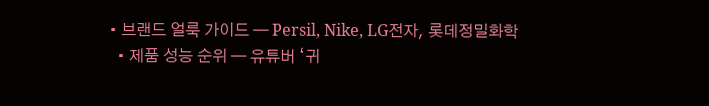• 브랜드 얼룩 가이드 — Persil, Nike, LG전자, 롯데정밀화학
  • 제품 성능 순위 — 유튜버 ‘귀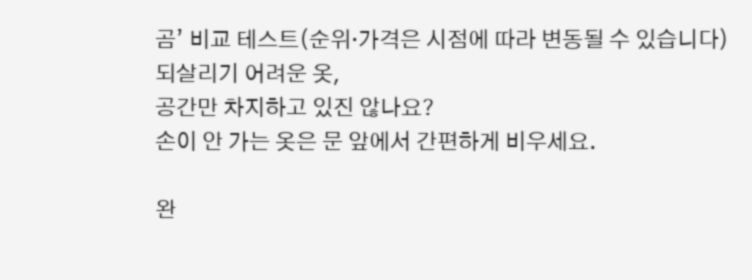곰’ 비교 테스트(순위·가격은 시점에 따라 변동될 수 있습니다)
되살리기 어려운 옷,
공간만 차지하고 있진 않나요?
손이 안 가는 옷은 문 앞에서 간편하게 비우세요.

완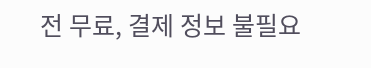전 무료, 결제 정보 불필요